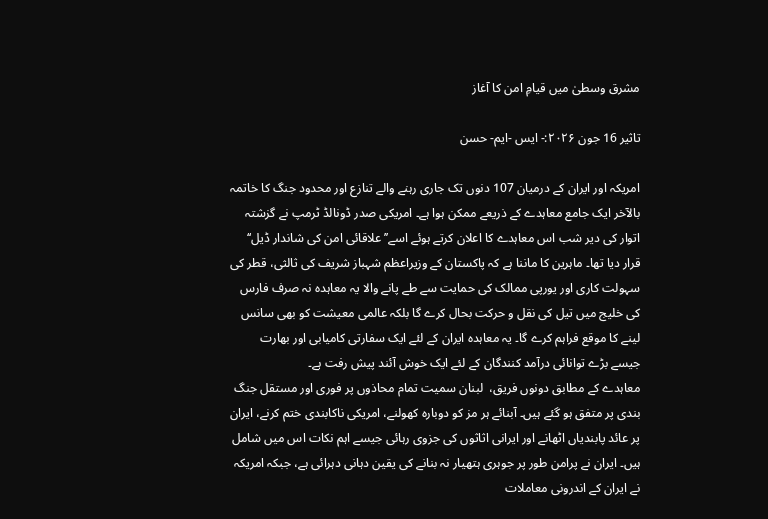مشرق وسطیٰ میں قیامِ امن کا آغاز

تاثیر 16 جون ۲۰۲۶:- ایس -ایم- حسن

امریکہ اور ایران کے درمیان 107 دنوں تک جاری رہنے والے تنازع اور محدود جنگ کا خاتمہ بالآخر ایک جامع معاہدے کے ذریعے ممکن ہوا ہے۔ امریکی صدر ڈونالڈ ٹرمپ نے گزشتہ اتوار کی دیر شب اس معاہدے کا اعلان کرتے ہوئے اسے’’علاقائی امن کی شاندار ڈیل‘‘ قرار دیا تھا۔ ماہرین کا ماننا ہے کہ پاکستان کے وزیراعظم شہباز شریف کی ثالثی، قطر کی سہولت کاری اور یورپی ممالک کی حمایت سے طے پانے والا یہ معاہدہ نہ صرف فارس کی خلیج میں تیل کی نقل و حرکت بحال کرے گا بلکہ عالمی معیشت کو بھی سانس لینے کا موقع فراہم کرے گا۔ یہ معاہدہ ایران کے لئے ایک سفارتی کامیابی اور بھارت جیسے بڑے توانائی درآمد کنندگان کے لئے ایک خوش آئند پیش رفت ہے۔
معاہدے کے مطابق دونوں فریق،  لبنان سمیت تمام محاذوں پر فوری اور مستقل جنگ بندی پر متفق ہو گئے ہیں۔ آبنائے ہر مز کو دوبارہ کھولنے، امریکی ناکابندی ختم کرنے، ایران پر عائد پابندیاں اٹھانے اور ایرانی اثاثوں کی جزوی رہائی جیسے اہم نکات اس میں شامل ہیں۔ ایران نے پرامن طور پر جوہری ہتھیار نہ بنانے کی یقین دہانی دہرائی ہے، جبکہ امریکہ نے ایران کے اندرونی معاملات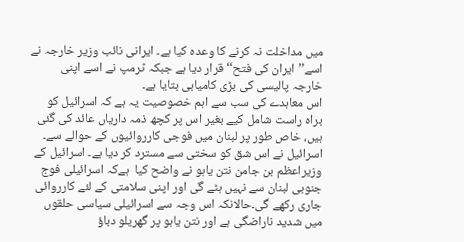میں مداخلت نہ کرنے کا وعدہ کیا ہے۔ ایرانی نائب وزیر خارجہ نے اسے’’ایران کی فتح‘‘ قرار دیا ہے جبکہ ٹرمپ نے اسے اپنی خارجہ پالیسی کی بڑی کامیابی بتایا ہے۔
اس معاہدے کی سب سے اہم خصوصیت یہ ہے کہ اسرائیل کو براہ راست شامل کیے بغیر اس پر کچھ ذمہ داریاں عائد کی گئی ہیں، خاص طور پر لبنان میں فوجی کارروائیوں کے حوالے سے۔ اسرائیل نے اس شق کو سختی سے مسترد کر دیا ہے۔ اسرائیل کے وزیراعظم بن جامن نتن یاہو نے واضح کیا  ہےکہ اسرائیلی فوج جنوبی لبنان سے نہیں ہٹے گی اور اپنی سلامتی کے لئے کارروائی جاری رکھے گی۔حالانکہ اس وجہ سے اسرائیلی سیاسی حلقوں میں شدید ناراضگی ہے اور نتن یاہو پر گھریلو دباؤ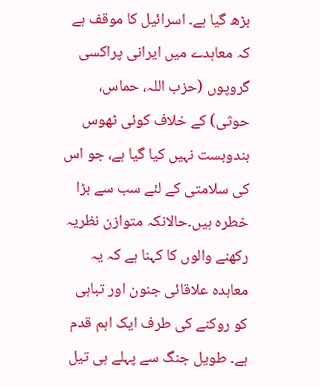بڑھ گیا ہے۔ اسرائیل کا موقف ہے کہ معاہدے میں ایرانی پراکسی گروپوں (حزب اللہ، حماس، حوثی) کے خلاف کوئی ٹھوس بندوبست نہیں کیا گیا ہے، جو اس کی سلامتی کے لئے سب سے بڑا خطرہ ہیں۔حالانکہ متوازن نظریہ رکھنے والوں کا کہنا ہے کہ یہ معاہدہ علاقائی جنون اور تباہی کو روکنے کی طرف ایک اہم قدم ہے۔ طویل جنگ سے پہلے ہی تیل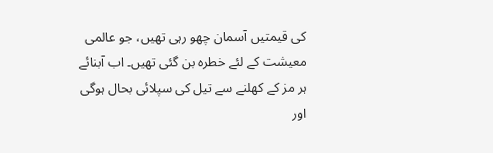کی قیمتیں آسمان چھو رہی تھیں، جو عالمی معیشت کے لئے خطرہ بن گئی تھیں۔ اب آبنائے ہر مز کے کھلنے سے تیل کی سپلائی بحال ہوگی اور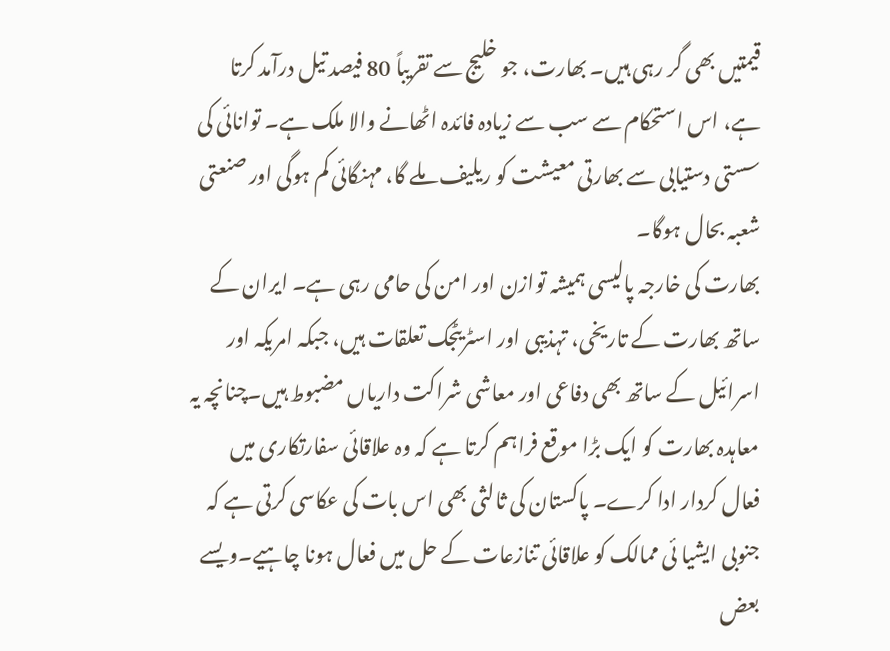قیمتیں بھی گر رہی ہیں۔ بھارت، جو خلیج سے تقریباً 80 فیصد تیل درآمد کرتا ہے، اس استحکام سے سب سے زیادہ فائدہ اٹھانے والا ملک ہے۔ توانائی کی سستی دستیابی سے بھارتی معیشت کو ریلیف ملے گا، مہنگائی کم ہوگی اور صنعتی شعبہ بحال ہوگا۔
بھارت کی خارجہ پالیسی ہمیشہ توازن اور امن کی حامی رہی ہے۔ ایران کے ساتھ بھارت کے تاریخی، تہذیبی اور اسٹریٹجک تعلقات ہیں، جبکہ امریکہ اور اسرائیل کے ساتھ بھی دفاعی اور معاشی شراکت داریاں مضبوط ہیں۔چنانچہ یہ معاہدہ بھارت کو ایک بڑا موقع فراہم کرتا ہے کہ وہ علاقائی سفارتکاری میں فعال کردار ادا کرے۔ پاکستان کی ثالثی بھی اس بات کی عکاسی کرتی ہے کہ جنوبی ایشیا ئی ممالک کو علاقائی تنازعات کے حل میں فعال ہونا چاہیے۔ویسے بعض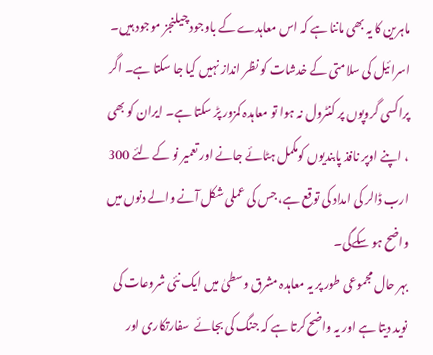ماہرین کا یہ بھی ماننا ہے کہ اس معاہدے کے باوجود چیلنجز موجود ہیں۔ اسرائیل کی سلامتی کے خدشات کو نظر انداز نہیں کیا جا سکتا ہے۔ اگر پراکسی گروپوں پر کنٹرول نہ ہوا تو معاہدہ کمزور پڑ سکتا ہے۔ ایران کو بھی ، اپنے اوپر نافذ پابندیوں کومکمل ہٹائے جانے اور تعمیر نو کے لئے 300 ارب ڈالر کی امداد کی توقع ہے، جس کی عملی شکل آنے والے دنوں میں واضح ہو سکےگی۔
بہر حال مجموعی طور پر یہ معاہدہ مشرق وسطیٰ میں ایک نئی شروعات کی نوید دیتا ہے اور یہ واضح کرتا ہے کہ جنگ کی بجائے  سفارتکاری اور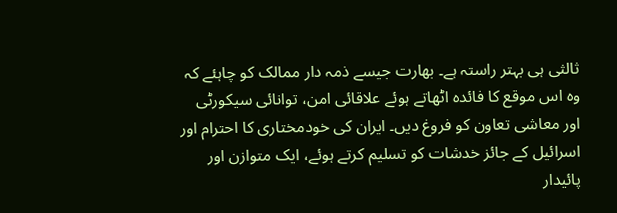ثالثی ہی بہتر راستہ ہے۔ بھارت جیسے ذمہ دار ممالک کو چاہئے کہ وہ اس موقع کا فائدہ اٹھاتے ہوئے علاقائی امن، توانائی سیکورٹی اور معاشی تعاون کو فروغ دیں۔ ایران کی خودمختاری کا احترام اور اسرائیل کے جائز خدشات کو تسلیم کرتے ہوئے، ایک متوازن اور پائیدار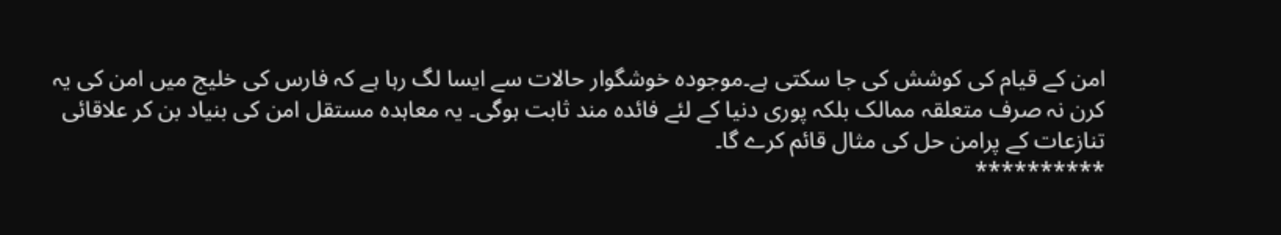امن کے قیام کی کوشش کی جا سکتی ہے۔موجودہ خوشگوار حالات سے ایسا لگ رہا ہے کہ فارس کی خلیج میں امن کی یہ کرن نہ صرف متعلقہ ممالک بلکہ پوری دنیا کے لئے فائدہ مند ثابت ہوگی۔ یہ معاہدہ مستقل امن کی بنیاد بن کر علاقائی تنازعات کے پرامن حل کی مثال قائم کرے گا۔
**********